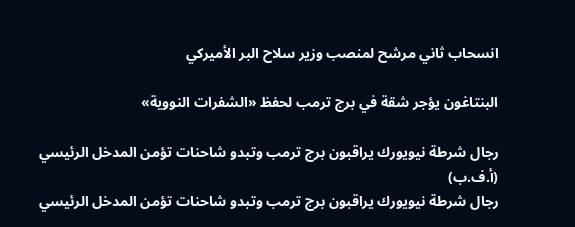انسحاب ثاني مرشح لمنصب وزير سلاح البر الأميركي

البنتاغون يؤجر شقة في برج ترمب لحفظ «الشفرات النووية»

رجال شرطة نيويورك يراقبون برج ترمب وتبدو شاحنات تؤمن المدخل الرئيسي (أ.ف.ب)
رجال شرطة نيويورك يراقبون برج ترمب وتبدو شاحنات تؤمن المدخل الرئيسي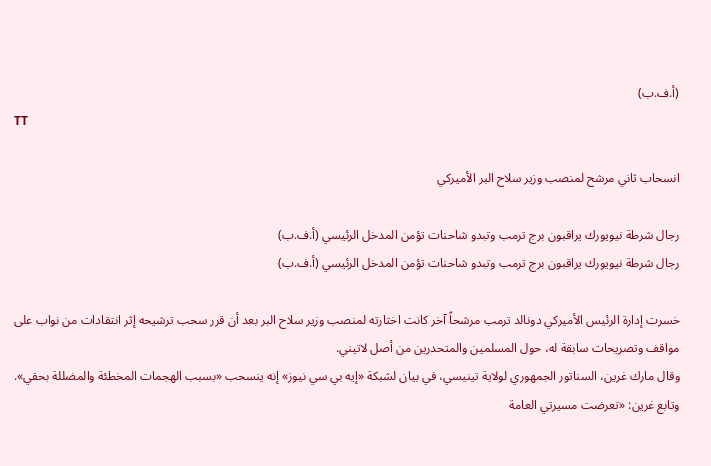(أ.ف.ب)
TT

انسحاب ثاني مرشح لمنصب وزير سلاح البر الأميركي

رجال شرطة نيويورك يراقبون برج ترمب وتبدو شاحنات تؤمن المدخل الرئيسي (أ.ف.ب)
رجال شرطة نيويورك يراقبون برج ترمب وتبدو شاحنات تؤمن المدخل الرئيسي (أ.ف.ب)

خسرت إدارة الرئيس الأميركي دونالد ترمب مرشحاً آخر كانت اختارته لمنصب وزير سلاح البر بعد أن قرر سحب ترشيحه إثر انتقادات من نواب على مواقف وتصريحات سابقة له، حول المسلمين والمتحدرين من أصل لاتيني.
وقال مارك غرين، السناتور الجمهوري لولاية تينيسي، في بيان لشبكة «إيه بي سي نيوز» إنه ينسحب «بسبب الهجمات المخطئة والمضللة بحقي». وتابع غرين: «تعرضت مسيرتي العامة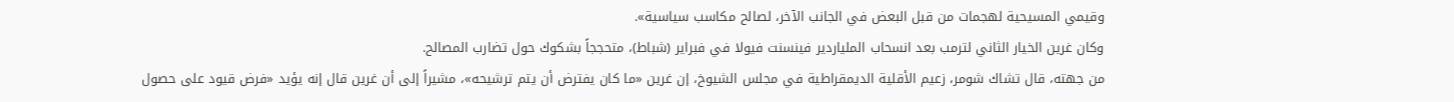وقيمي المسيحية لهجمات من قبل البعض في الجانب الآخر، لصالح مكاسب سياسية».
وكان غرين الخيار الثاني لترمب بعد انسحاب الملياردير فينسنت فيولا في فبراير (شباط)، متحججاً بشكوك حول تضارب المصالح.
من جهته، قال تشاك شومر، زعيم الأقلية الديمقراطية في مجلس الشيوخ، إن غرين «ما كان يفترض أن يتم ترشيحه»، مشيراً إلى أن غرين قال إنه يؤيد «فرض قيود على حصول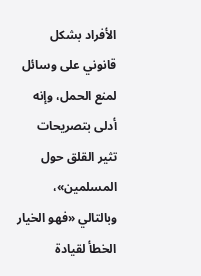الأفراد بشكل قانوني على وسائل لمنع الحمل، وإنه أدلى بتصريحات تثير القلق حول المسلمين»، وبالتالي «فهو الخيار الخطأ لقيادة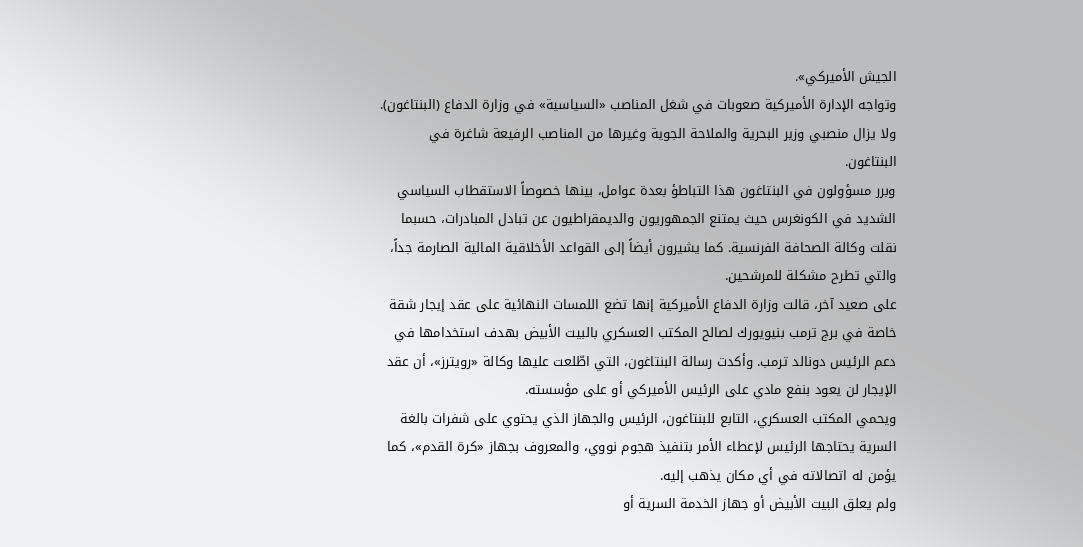الجيش الأميركي».
وتواجه الإدارة الأميركية صعوبات في شغل المناصب «السياسية» في وزارة الدفاع (البنتاغون). ولا يزال منصبي وزير البحرية والملاحة الجوية وغيرها من المناصب الرفيعة شاغرة في البنتاغون.
وبرر مسؤولون في البنتاغون هذا التباطؤ بعدة عوامل، بينها خصوصاً الاستقطاب السياسي الشديد في الكونغرس حيث يمتنع الجمهوريون والديمقراطيون عن تبادل المبادرات، حسبما نقلت وكالة الصحافة الفرنسية. كما يشيرون أيضاً إلى القواعد الأخلاقية المالية الصارمة جداً، والتي تطرح مشكلة للمرشحين.
على صعيد آخر، قالت وزارة الدفاع الأميركية إنها تضع اللمسات النهائية على عقد إيجار شقة خاصة في برج ترمب بنيويورك لصالح المكتب العسكري بالبيت الأبيض بهدف استخدامها في دعم الرئيس دونالد ترمب. وأكدت رسالة البنتاغون، التي اطّلعت عليها وكالة «رويترز»، أن عقد الإيجار لن يعود بنفع مادي على الرئيس الأميركي أو على مؤسسته.
ويحمي المكتب العسكري، التابع للبنتاغون، الرئيس والجهاز الذي يحتوي على شفرات بالغة السرية يحتاجها الرئيس لإعطاء الأمر بتنفيذ هجوم نووي، والمعروف بجهاز «كرة القدم»، كما يؤمن له اتصالاته في أي مكان يذهب إليه.
ولم يعلق البيت الأبيض أو جهاز الخدمة السرية أو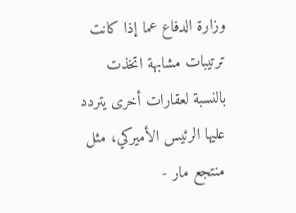وزارة الدفاع عما إذا كانت ترتيبات مشابهة اتخذت بالنسبة لعقارات أخرى يتردد عليها الرئيس الأميركي، مثل منتجع مار -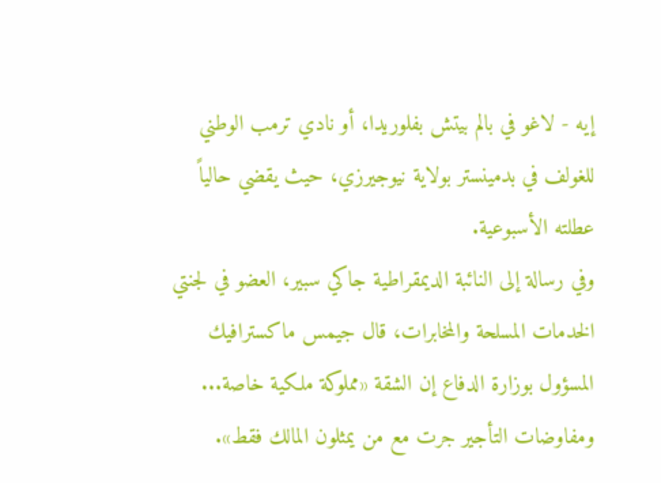إيه - لاغو في بالم بيتش بفلوريدا، أو نادي ترمب الوطني للغولف في بدمينستر بولاية نيوجيرزي، حيث يقضي حالياً عطلته الأسبوعية.
وفي رسالة إلى النائبة الديمقراطية جاكي سبير، العضو في لجنتي الخدمات المسلحة والمخابرات، قال جيمس ماكسترافيك المسؤول بوزارة الدفاع إن الشقة «مملوكة ملكية خاصة... ومفاوضات التأجير جرت مع من يمثلون المالك فقط».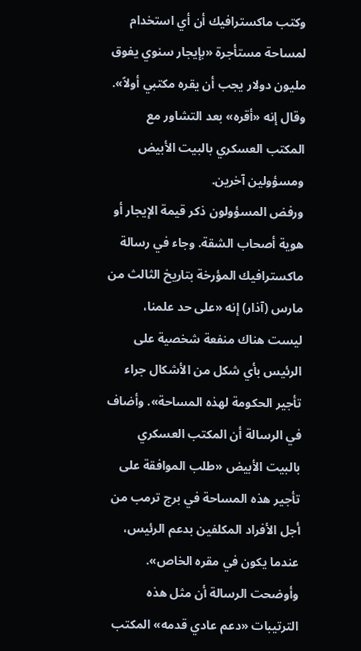وكتب ماكسترافيك أن أي استخدام لمساحة مستأجرة «بإيجار سنوي يفوق مليون دولار يجب أن يقره مكتبي أولاً». وقال إنه «أقره» بعد التشاور مع المكتب العسكري بالبيت الأبيض ومسؤولين آخرين.
ورفض المسؤولون ذكر قيمة الإيجار أو هوية أصحاب الشقة. وجاء في رسالة ماكسترافيك المؤرخة بتاريخ الثالث من مارس (آذار) إنه «على حد علمنا، ليست هناك منفعة شخصية على الرئيس بأي شكل من الأشكال جراء تأجير الحكومة لهذه المساحة». وأضاف في الرسالة أن المكتب العسكري بالبيت الأبيض «طلب الموافقة على تأجير هذه المساحة في برج ترمب من أجل الأفراد المكلفين بدعم الرئيس، عندما يكون في مقره الخاص».
وأوضحت الرسالة أن مثل هذه الترتيبات «دعم عادي قدمه» المكتب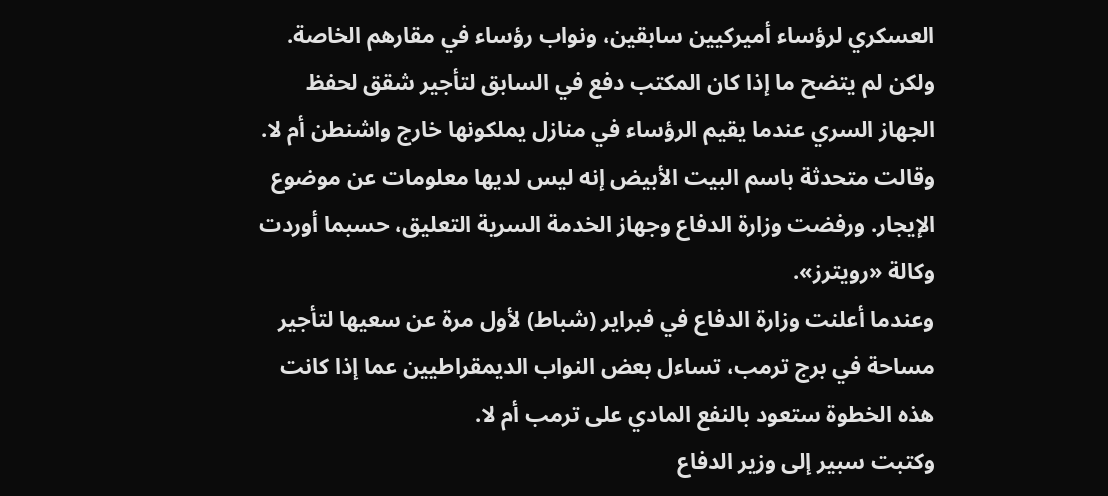العسكري لرؤساء أميركيين سابقين، ونواب رؤساء في مقارهم الخاصة.
ولكن لم يتضح ما إذا كان المكتب دفع في السابق لتأجير شقق لحفظ الجهاز السري عندما يقيم الرؤساء في منازل يملكونها خارج واشنطن أم لا. وقالت متحدثة باسم البيت الأبيض إنه ليس لديها معلومات عن موضوع الإيجار. ورفضت وزارة الدفاع وجهاز الخدمة السرية التعليق، حسبما أوردت وكالة «رويترز».
وعندما أعلنت وزارة الدفاع في فبراير (شباط) لأول مرة عن سعيها لتأجير مساحة في برج ترمب، تساءل بعض النواب الديمقراطيين عما إذا كانت هذه الخطوة ستعود بالنفع المادي على ترمب أم لا.
وكتبت سبير إلى وزير الدفاع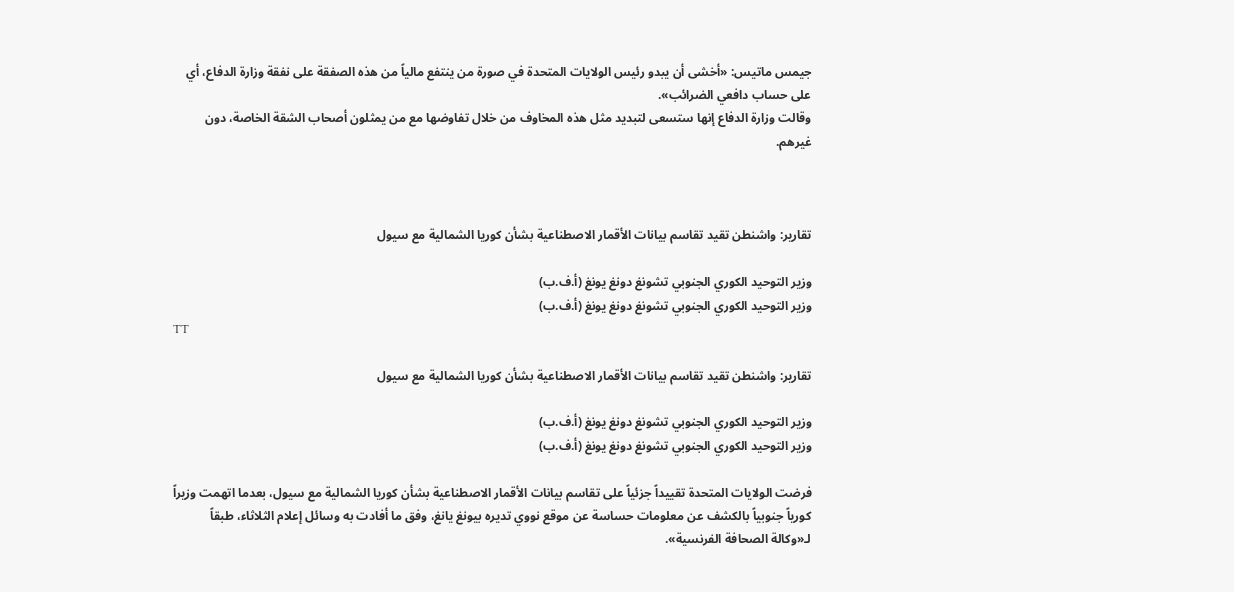جيمس ماتيس: «أخشى أن يبدو رئيس الولايات المتحدة في صورة من ينتفع مالياً من هذه الصفقة على نفقة وزارة الدفاع، أي على حساب دافعي الضرائب».
وقالت وزارة الدفاع إنها ستسعى لتبديد مثل هذه المخاوف من خلال تفاوضها مع من يمثلون أصحاب الشقة الخاصة، دون غيرهم.



تقارير: واشنطن تقيد تقاسم بيانات الأقمار الاصطناعية بشأن كوريا الشمالية مع سيول

وزير التوحيد الكوري الجنوبي تشونغ دونغ يونغ (أ.ف.ب)
وزير التوحيد الكوري الجنوبي تشونغ دونغ يونغ (أ.ف.ب)
TT

تقارير: واشنطن تقيد تقاسم بيانات الأقمار الاصطناعية بشأن كوريا الشمالية مع سيول

وزير التوحيد الكوري الجنوبي تشونغ دونغ يونغ (أ.ف.ب)
وزير التوحيد الكوري الجنوبي تشونغ دونغ يونغ (أ.ف.ب)

فرضت الولايات المتحدة تقييداً جزئياً على تقاسم بيانات الأقمار الاصطناعية بشأن كوريا الشمالية مع سيول، بعدما اتهمت وزيراً كورياً جنوبياً بالكشف عن معلومات حساسة عن موقع نووي تديره بيونغ يانغ، وفق ما أفادت به وسائل إعلام الثلاثاء، طبقاً لـ«وكالة الصحافة الفرنسية».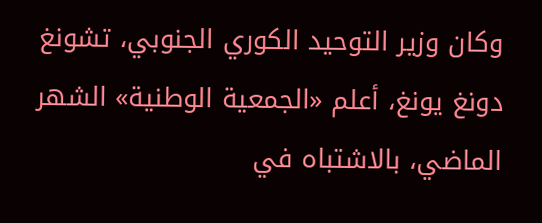وكان وزير التوحيد الكوري الجنوبي، تشونغ دونغ يونغ، أعلم «الجمعية الوطنية» الشهر الماضي، بالاشتباه في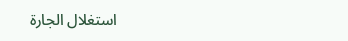استغلال الجارة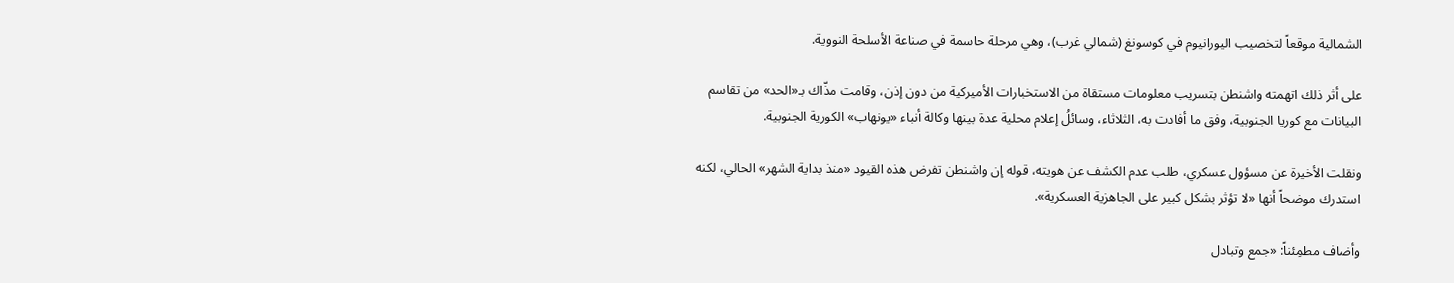الشمالية موقعاً لتخصيب اليورانيوم في كوسونغ (شمالي غرب)، وهي مرحلة حاسمة في صناعة الأسلحة النووية.

على أثر ذلك اتهمته واشنطن بتسريب معلومات مستقاة من الاستخبارات الأميركية من دون إذن، وقامت مذّاك بـ«الحد» من تقاسم البيانات مع كوريا الجنوبية، وفق ما أفادت به، الثلاثاء، وسائلُ إعلام محلية عدة بينها وكالة أنباء «يونهاب» الكورية الجنوبية.

ونقلت الأخيرة عن مسؤول عسكري، طلب عدم الكشف عن هويته، قوله إن واشنطن تفرض هذه القيود «منذ بداية الشهر» الحالي، لكنه استدرك موضحاً أنها «لا تؤثر بشكل كبير على الجاهزية العسكرية».

وأضاف مطمِئناً: «جمع وتبادل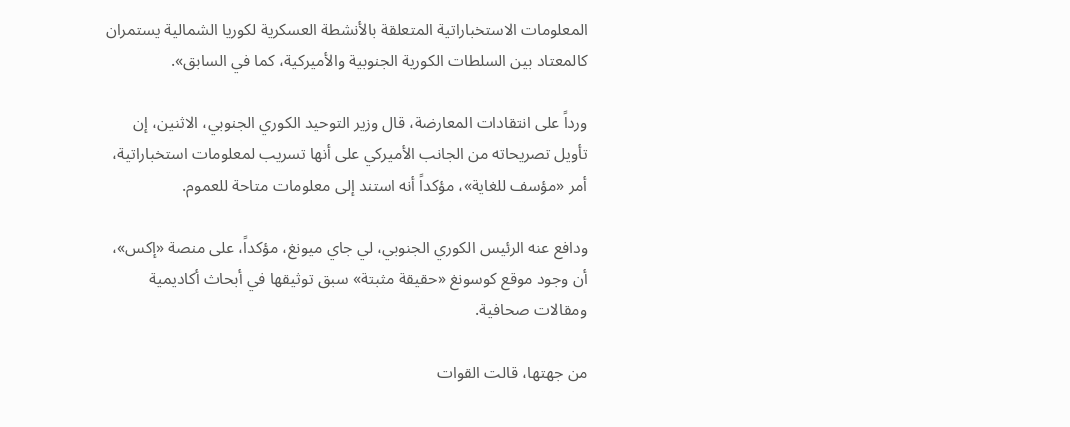المعلومات الاستخباراتية المتعلقة بالأنشطة العسكرية لكوريا الشمالية يستمران كالمعتاد بين السلطات الكورية الجنوبية والأميركية، كما في السابق».

ورداً على انتقادات المعارضة، قال وزير التوحيد الكوري الجنوبي، الاثنين، إن تأويل تصريحاته من الجانب الأميركي على أنها تسريب لمعلومات استخباراتية، أمر «مؤسف للغاية»، مؤكداً أنه استند إلى معلومات متاحة للعموم.

ودافع عنه الرئيس الكوري الجنوبي، لي جاي ميونغ، مؤكداً، على منصة «إكس»، أن وجود موقع كوسونغ «حقيقة مثبتة» سبق توثيقها في أبحاث أكاديمية ومقالات صحافية.

من جهتها، قالت القوات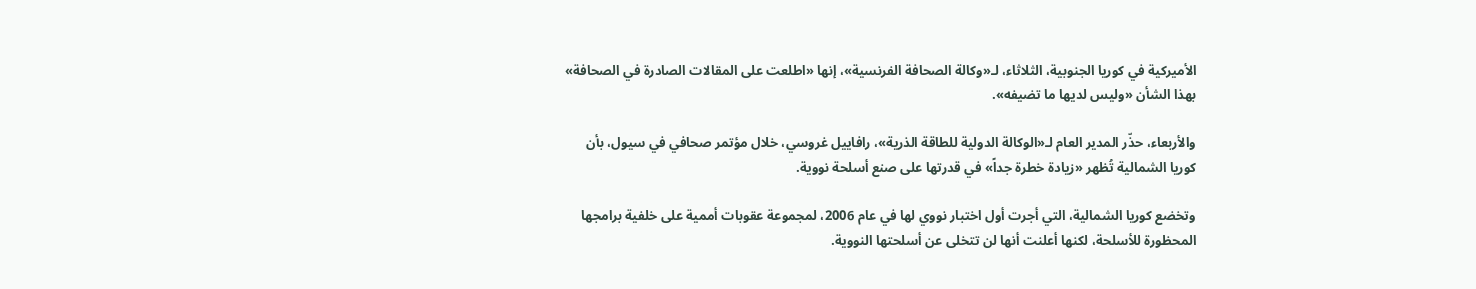الأميركية في كوريا الجنوبية، الثلاثاء، لـ«وكالة الصحافة الفرنسية»، إنها «اطلعت على المقالات الصادرة في الصحافة» بهذا الشأن «وليس لديها ما تضيفه».

والأربعاء، حذّر المدير العام لـ«الوكالة الدولية للطاقة الذرية»، رافاييل غروسي، خلال مؤتمر صحافي في سيول، بأن كوريا الشمالية تُظهر «زيادة خطرة جداً» في قدرتها على صنع أسلحة نووية.

وتخضع كوريا الشمالية، التي أجرت أول اختبار نووي لها في عام 2006، لمجموعة عقوبات أممية على خلفية برامجها المحظورة للأسلحة، لكنها أعلنت أنها لن تتخلى عن أسلحتها النووية.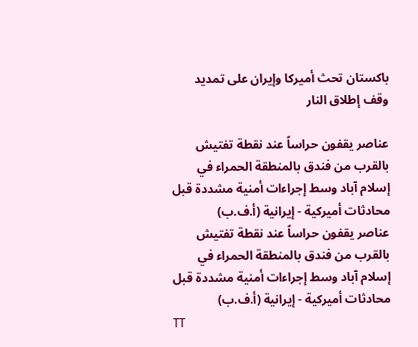باكستان تحث أميركا وإيران على تمديد وقف إطلاق النار

عناصر يقفون حراساً عند نقطة تفتيش بالقرب من فندق بالمنطقة الحمراء في إسلام آباد وسط إجراءات أمنية مشددة قبل محادثات أميركية - إيرانية (أ.ف.ب)
عناصر يقفون حراساً عند نقطة تفتيش بالقرب من فندق بالمنطقة الحمراء في إسلام آباد وسط إجراءات أمنية مشددة قبل محادثات أميركية - إيرانية (أ.ف.ب)
TT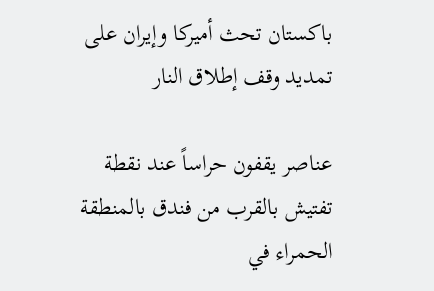باكستان تحث أميركا وإيران على تمديد وقف إطلاق النار

عناصر يقفون حراساً عند نقطة تفتيش بالقرب من فندق بالمنطقة الحمراء في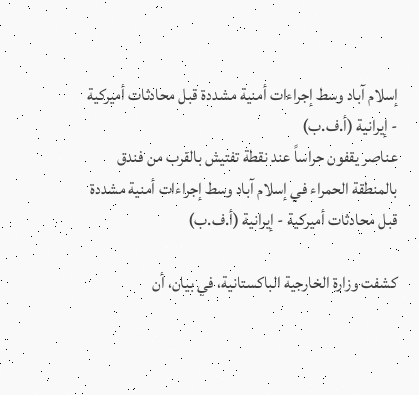إسلام آباد وسط إجراءات أمنية مشددة قبل محادثات أميركية - إيرانية (أ.ف.ب)
عناصر يقفون حراساً عند نقطة تفتيش بالقرب من فندق بالمنطقة الحمراء في إسلام آباد وسط إجراءات أمنية مشددة قبل محادثات أميركية - إيرانية (أ.ف.ب)

كشفت وزارة الخارجية الباكستانية، في بيان، أن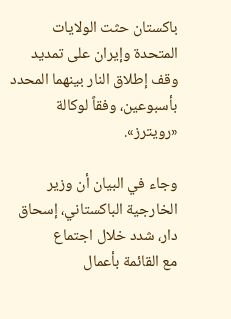باكستان حثت الولايات المتحدة وإيران ‌على تمديد وقف ‌إطلاق النار ‌بينهما المحدد بأسبوعين، وفقاً لوكالة «رويترز».

وجاء في البيان أن وزير الخارجية الباكستاني، إسحاق دار، شدد خلال اجتماع مع ‌القائمة ‌بأعمال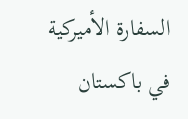السفارة ‌الأميركية في ‌باكستان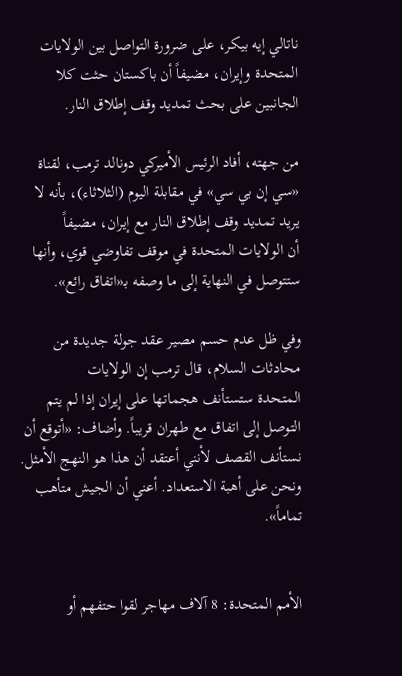ناتالي إيه بيكر، على ضرورة التواصل بين ‌الولايات المتحدة وإيران، مضيفاً أن باكستان حثت كلا الجانبين على بحث تمديد وقف إطلاق النار.

من جهته، أفاد الرئيس الأميركي دونالد ترمب، لقناة «سي إن بي سي» في مقابلة اليوم (الثلاثاء)، بأنه لا يريد تمديد وقف إطلاق النار مع إيران، مضيفاً أن ‌الولايات المتحدة في ‌موقف تفاوضي ‌قوي، وأنها ستتوصل في النهاية إلى ما وصفه بـ«اتفاق رائع».

وفي ظل ‌عدم حسم مصير ‌عقد جولة جديدة من محادثات السلام، قال ترمب إن الولايات المتحدة ‌ستستأنف هجماتها على إيران إذا لم يتم التوصل إلى اتفاق مع طهران قريباً. وأضاف: «أتوقع أن نستأنف القصف لأنني أعتقد أن هذا هو النهج الأمثل. ونحن على أهبة الاستعداد. أعني أن الجيش متأهب تماماً».


الأمم المتحدة: 8 آلاف مهاجر لقوا حتفهم أو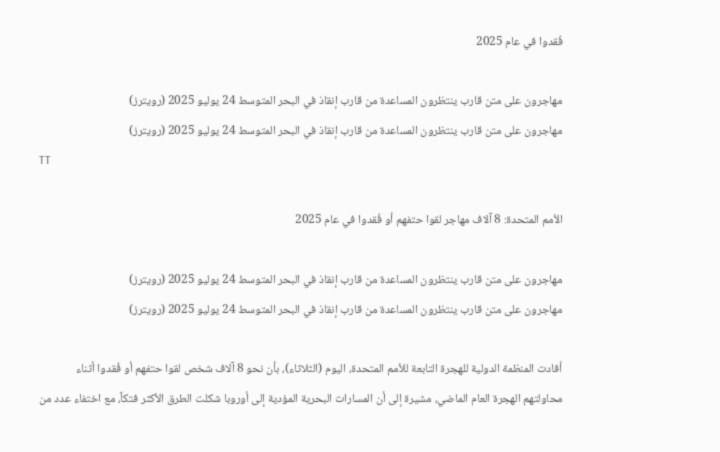فُقدوا في عام 2025

مهاجرون على متن قارب ينتظرون المساعدة من قارب إنقاذ في البحر المتوسط 24 يوليو 2025 (رويترز)
مهاجرون على متن قارب ينتظرون المساعدة من قارب إنقاذ في البحر المتوسط 24 يوليو 2025 (رويترز)
TT

الأمم المتحدة: 8 آلاف مهاجر لقوا حتفهم أو فُقدوا في عام 2025

مهاجرون على متن قارب ينتظرون المساعدة من قارب إنقاذ في البحر المتوسط 24 يوليو 2025 (رويترز)
مهاجرون على متن قارب ينتظرون المساعدة من قارب إنقاذ في البحر المتوسط 24 يوليو 2025 (رويترز)

أفادت المنظمة الدولية للهجرة التابعة للأمم المتحدة، اليوم (الثلاثاء)، بأن نحو 8 آلاف شخص لقوا حتفهم أو فُقدوا أثناء محاولتهم الهجرة العام الماضي، مشيرة إلى أن المسارات البحرية المؤدية إلى أوروبا شكلت الطرق الأكثر فتكاً، مع اختفاء عدد من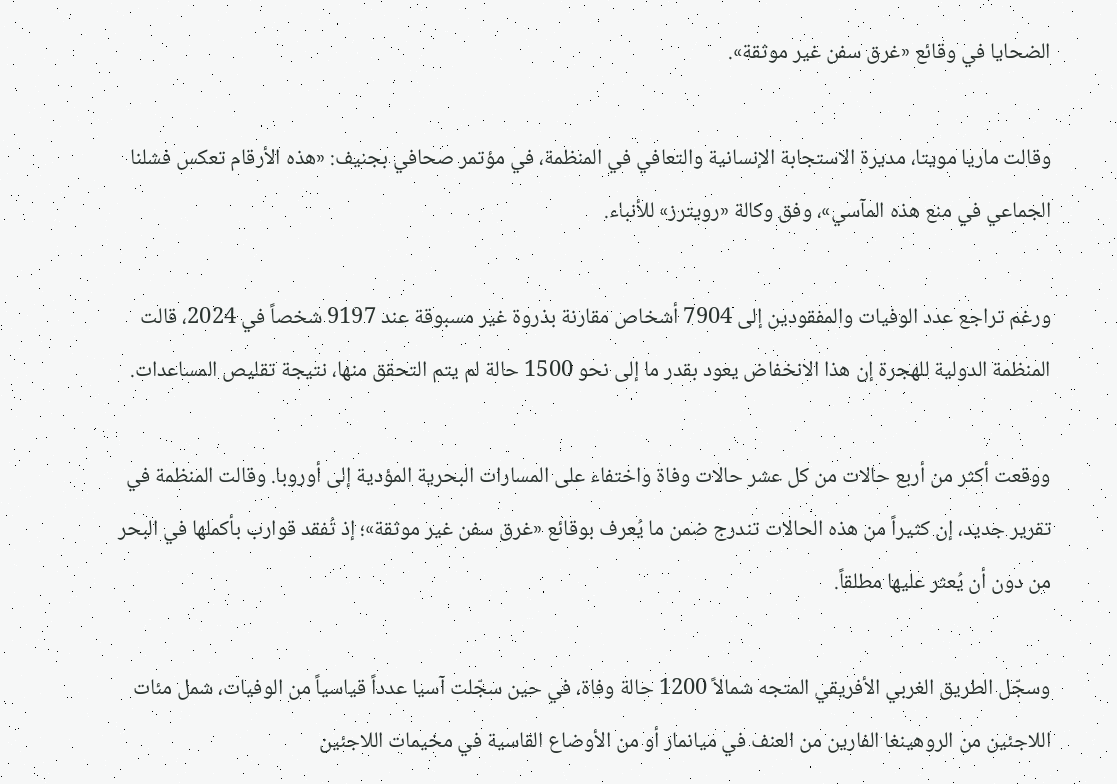الضحايا في وقائع «غرق سفن غير موثقة».

وقالت ماريا مويتا، مديرة الاستجابة الإنسانية والتعافي في المنظمة، في مؤتمر صحافي بجنيف: «هذه الأرقام تعكس فشلنا الجماعي في منع هذه المآسي»، وفق وكالة «رويترز» للأنباء.

ورغم تراجع عدد الوفيات والمفقودين إلى 7904 أشخاص مقارنة بذروة غير مسبوقة عند 9197 شخصاً في 2024، قالت المنظمة الدولية للهجرة إن هذا الانخفاض يعود بقدر ما إلى نحو 1500 حالة لم يتم التحقق منها، نتيجة تقليص المساعدات.

ووقعت أكثر من أربع حالات من كل عشر حالات وفاة واختفاء على المسارات البحرية المؤدية إلى أوروبا. وقالت المنظمة في تقرير جديد، إن كثيراً من هذه الحالات تندرج ضمن ما يُعرف بوقائع «غرق سفن غير موثقة»؛ إذ تُفقد قوارب بأكملها في البحر من دون أن يُعثر عليها مطلقاً.

وسجّل الطريق الغربي الأفريقي المتجه شمالاً 1200 حالة وفاة، في حين سجّلت آسيا عدداً قياسياً من الوفيات، شمل مئات اللاجئين من الروهينغا الفارين من العنف في ميانمار أو من الأوضاع القاسية في مخيمات اللاجئين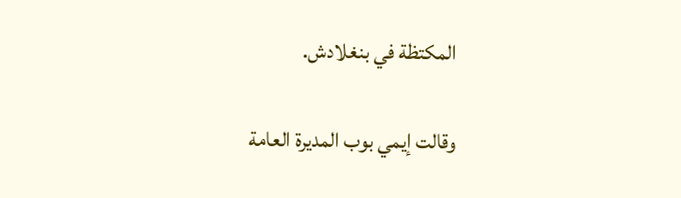المكتظة في بنغلادش.

وقالت إيمي بوب المديرة العامة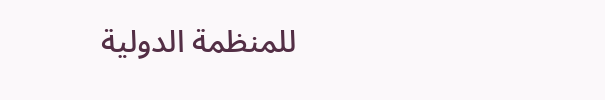للمنظمة الدولية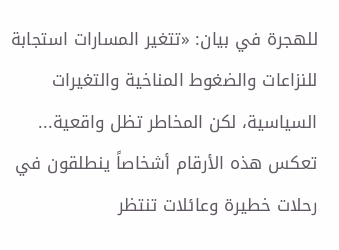للهجرة في بيان: «تتغير المسارات استجابة للنزاعات والضغوط المناخية والتغيرات السياسية، لكن المخاطر تظل واقعية... تعكس هذه الأرقام أشخاصاً ينطلقون في رحلات خطيرة وعائلات تنتظر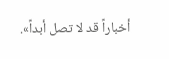أخباراً قد لا تصل أبداً».